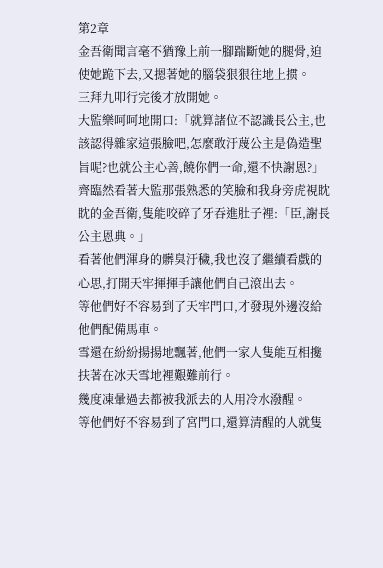第2章
金吾衛聞言毫不猶豫上前一腳踹斷她的腿骨,迫使她跪下去,又摁著她的腦袋狠狠往地上掼。
三拜九叩行完後才放開她。
大監樂呵呵地開口:「就算諸位不認識長公主,也該認得雜家這張臉吧,怎麼敢汙蔑公主是偽造聖旨呢?也就公主心善,饒你們一命,還不快謝恩?」
齊臨然看著大監那張熟悉的笑臉和我身旁虎視眈眈的金吾衛,隻能咬碎了牙吞進肚子裡:「臣,謝長公主恩典。」
看著他們渾身的髒臭汙穢,我也沒了繼續看戲的心思,打開天牢揮揮手讓他們自己滾出去。
等他們好不容易到了天牢門口,才發現外邊沒給他們配備馬車。
雪還在紛紛揚揚地飄著,他們一家人隻能互相攙扶著在冰天雪地裡艱難前行。
幾度凍暈過去都被我派去的人用冷水潑醒。
等他們好不容易到了宮門口,還算清醒的人就隻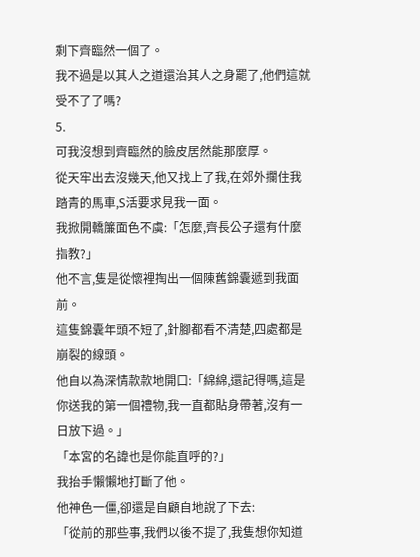剩下齊臨然一個了。
我不過是以其人之道還治其人之身罷了,他們這就受不了了嗎?
5.
可我沒想到齊臨然的臉皮居然能那麼厚。
從天牢出去沒幾天,他又找上了我,在郊外攔住我踏青的馬車,S活要求見我一面。
我掀開轎簾面色不虞:「怎麼,齊長公子還有什麼指教?」
他不言,隻是從懷裡掏出一個陳舊錦囊遞到我面前。
這隻錦囊年頭不短了,針腳都看不清楚,四處都是崩裂的線頭。
他自以為深情款款地開口:「綿綿,還記得嗎,這是你送我的第一個禮物,我一直都貼身帶著,沒有一日放下過。」
「本宮的名諱也是你能直呼的?」
我抬手懶懶地打斷了他。
他神色一僵,卻還是自顧自地說了下去:
「從前的那些事,我們以後不提了,我隻想你知道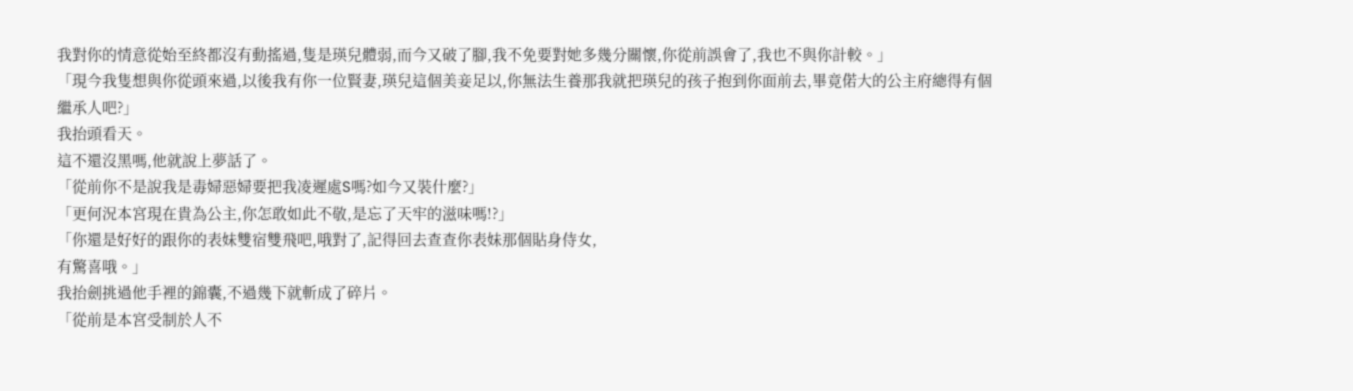我對你的情意從始至終都沒有動搖過,隻是瑛兒體弱,而今又破了腳,我不免要對她多幾分關懷,你從前誤會了,我也不與你計較。」
「現今我隻想與你從頭來過,以後我有你一位賢妻,瑛兒這個美妾足以,你無法生養那我就把瑛兒的孩子抱到你面前去,畢竟偌大的公主府總得有個繼承人吧?」
我抬頭看天。
這不還沒黑嗎,他就說上夢話了。
「從前你不是說我是毒婦惡婦要把我凌遲處S嗎?如今又裝什麼?」
「更何況本宮現在貴為公主,你怎敢如此不敬,是忘了天牢的滋味嗎!?」
「你還是好好的跟你的表妹雙宿雙飛吧,哦對了,記得回去查查你表妹那個貼身侍女,
有驚喜哦。」
我抬劍挑過他手裡的錦囊,不過幾下就斬成了碎片。
「從前是本宮受制於人不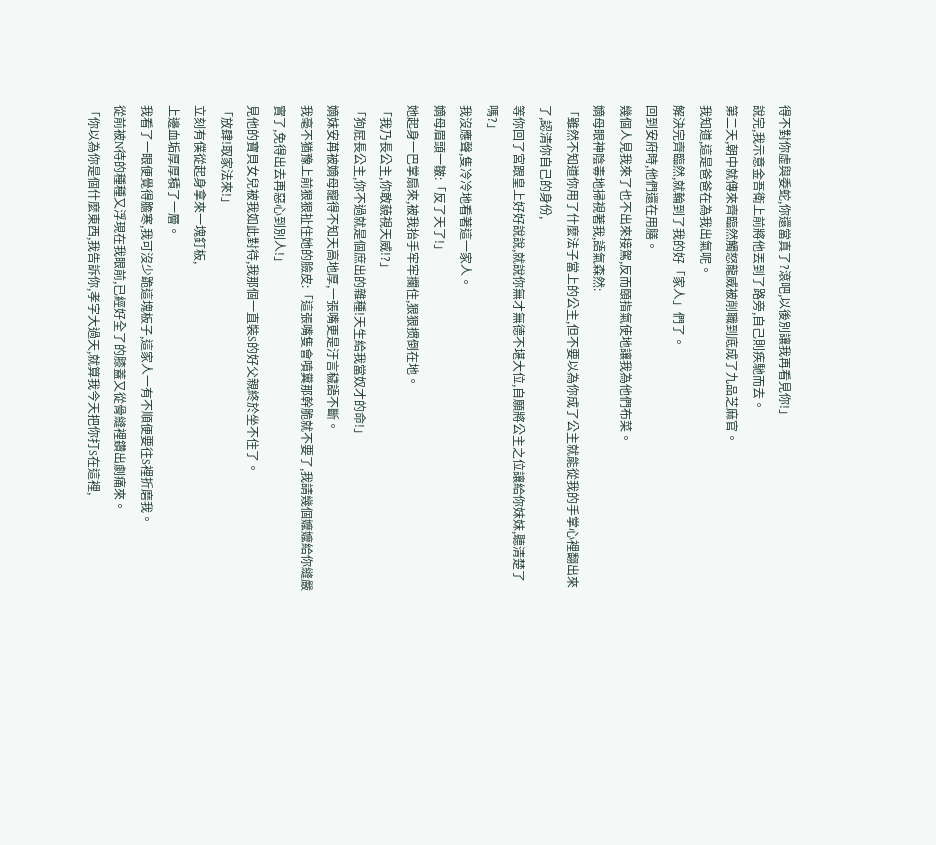得不對你虛與委蛇,你還當真了?滾吧,以後別讓我再看見你!」
說完,我示意金吾衛上前將他丟到了路旁,自己則疾馳而去。
第二天,朝中就傳來齊臨然觸怒龍威被削職到底成了九品芝麻官。
我知道,這是爸爸在為我出氣呢。
解決完齊臨然,就輪到了我的好「家人」們了。
回到安府時,他們還在用膳。
幾個人見我來了也不出來接駕,反而頤指氣使地讓我為他們布菜。
嫡母眼神陰毒地掃視著我,語氣森然:
「雖然不知道你用了什麼法子當上的公主,但不要以為你成了公主就能從我的手掌心裡翻出來了,認清你自己的身份,
等你回了宮跟皇上好好說說,就說你無才無德不堪大位,自願將公主之位讓給你妹妹,聽清楚了嗎?」
我沒應聲,隻冷冷地看著這一家人。
嫡母眉頭一皺:「反了天了!」
她起身一巴掌扇來,被我抬手牢牢攔住,狠狠掼倒在地。
「我乃長公主,你敢藐視天威!?」
「狗屁長公主,你不過就是個庶出的雜種!天生給我當奴才的命!」
嫡妹安苒被嫡母寵得不知天高地厚,一張嘴更是汙言穢語不斷。
我毫不猶豫上前狠狠扯住她的臉皮:「這張嘴隻會噴糞那幹脆就不要了,我請幾個嬤嬤給你縫嚴實了,免得出去再惡心到別人!」
見他的寶貝女兒被我如此對待,我那個一直裝S的好父親終於坐不住了。
「放肆!取家法來!」
立刻有僕從起身拿來一塊釘板,
上邊血垢厚厚積了一層。
我看了一眼便覺得膽寒,我可沒少跪這塊板子,這家人一有不順便要往S裡折磨我。
從前被N待的種種又浮現在我眼前,已經好全了的膝蓋又從骨縫裡鑽出劇痛來。
「你以為你是個什麼東西,我告訴你,孝字大過天,就算我今天把你打S在這裡,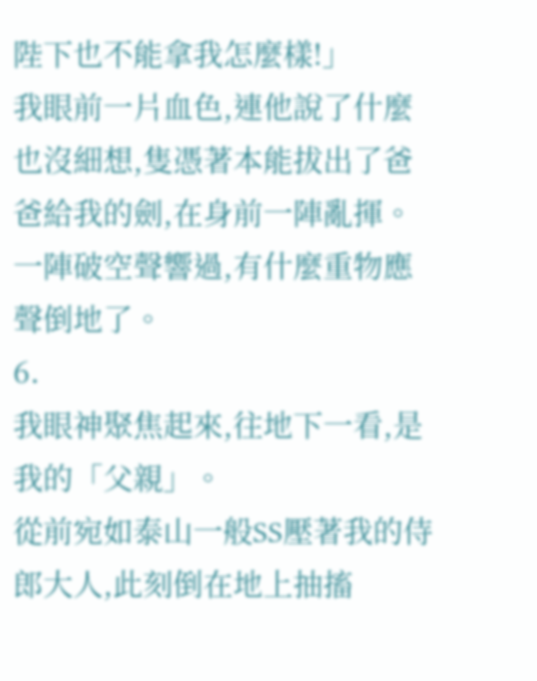陛下也不能拿我怎麼樣!」
我眼前一片血色,連他說了什麼也沒細想,隻憑著本能拔出了爸爸給我的劍,在身前一陣亂揮。
一陣破空聲響過,有什麼重物應聲倒地了。
6.
我眼神聚焦起來,往地下一看,是我的「父親」。
從前宛如泰山一般SS壓著我的侍郎大人,此刻倒在地上抽搐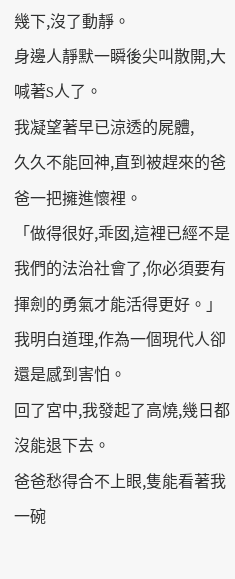幾下,沒了動靜。
身邊人靜默一瞬後尖叫散開,大喊著S人了。
我凝望著早已涼透的屍體,
久久不能回神,直到被趕來的爸爸一把擁進懷裡。
「做得很好,乖囡,這裡已經不是我們的法治社會了,你必須要有揮劍的勇氣才能活得更好。」
我明白道理,作為一個現代人卻還是感到害怕。
回了宮中,我發起了高燒,幾日都沒能退下去。
爸爸愁得合不上眼,隻能看著我一碗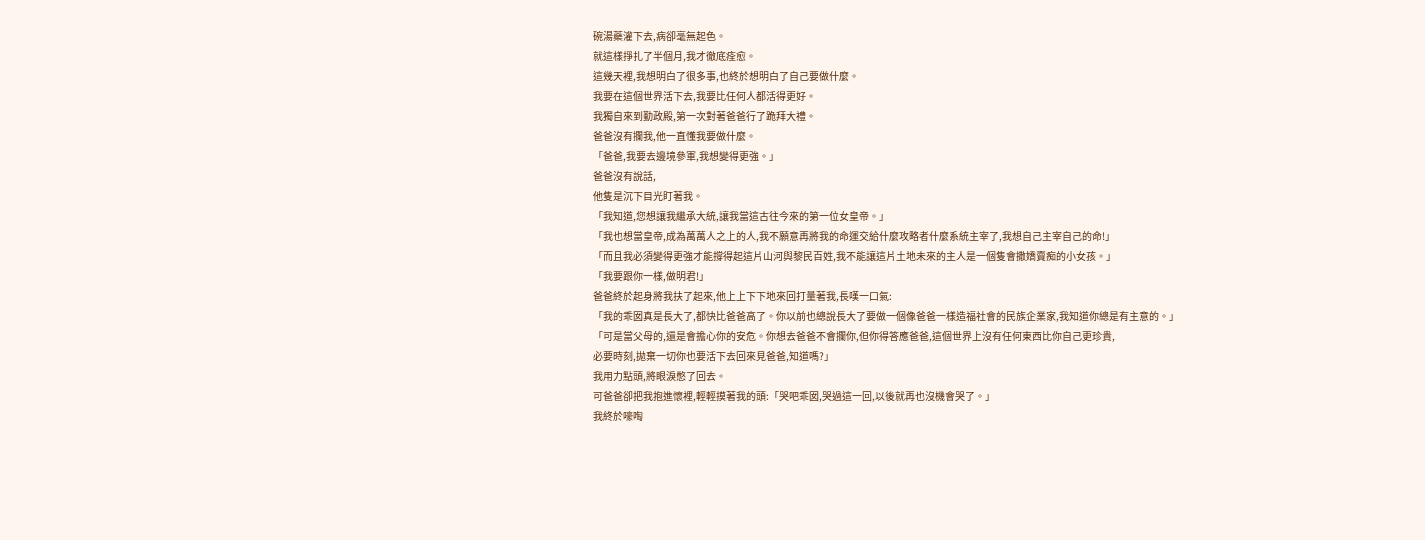碗湯藥灌下去,病卻毫無起色。
就這樣掙扎了半個月,我才徹底痊愈。
這幾天裡,我想明白了很多事,也終於想明白了自己要做什麼。
我要在這個世界活下去,我要比任何人都活得更好。
我獨自來到勤政殿,第一次對著爸爸行了跪拜大禮。
爸爸沒有攔我,他一直懂我要做什麼。
「爸爸,我要去邊境參軍,我想變得更強。」
爸爸沒有說話,
他隻是沉下目光盯著我。
「我知道,您想讓我繼承大統,讓我當這古往今來的第一位女皇帝。」
「我也想當皇帝,成為萬萬人之上的人,我不願意再將我的命運交給什麼攻略者什麼系統主宰了,我想自己主宰自己的命!」
「而且我必須變得更強才能撐得起這片山河與黎民百姓,我不能讓這片土地未來的主人是一個隻會撒嬌賣痴的小女孩。」
「我要跟你一樣,做明君!」
爸爸終於起身將我扶了起來,他上上下下地來回打量著我,長嘆一口氣:
「我的乖囡真是長大了,都快比爸爸高了。你以前也總說長大了要做一個像爸爸一樣造福社會的民族企業家,我知道你總是有主意的。」
「可是當父母的,還是會擔心你的安危。你想去爸爸不會攔你,但你得答應爸爸,這個世界上沒有任何東西比你自己更珍貴,
必要時刻,拋棄一切你也要活下去回來見爸爸,知道嗎?」
我用力點頭,將眼淚憋了回去。
可爸爸卻把我抱進懷裡,輕輕摸著我的頭:「哭吧乖囡,哭過這一回,以後就再也沒機會哭了。」
我終於嚎啕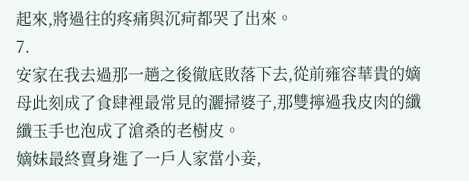起來,將過往的疼痛與沉疴都哭了出來。
7.
安家在我去過那一趟之後徹底敗落下去,從前雍容華貴的嫡母此刻成了食肆裡最常見的灑掃婆子,那雙擰過我皮肉的纖纖玉手也泡成了滄桑的老樹皮。
嫡妹最終賣身進了一戶人家當小妾,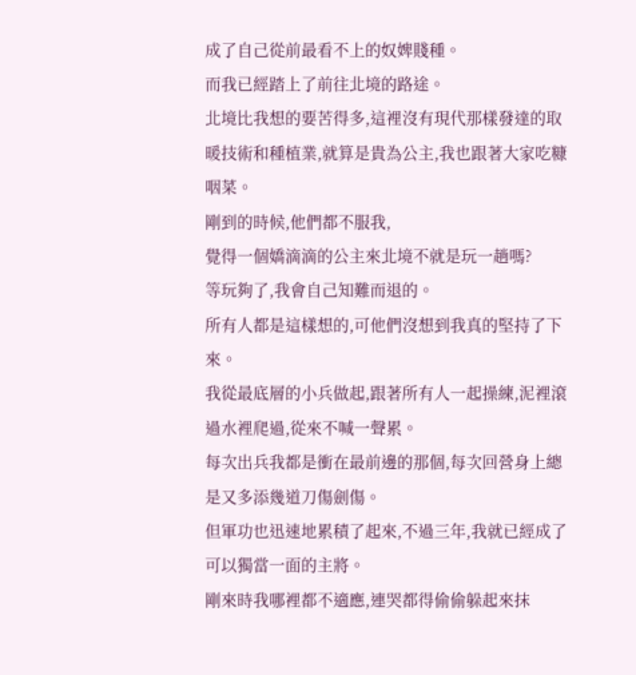成了自己從前最看不上的奴婢賤種。
而我已經踏上了前往北境的路途。
北境比我想的要苦得多,這裡沒有現代那樣發達的取暖技術和種植業,就算是貴為公主,我也跟著大家吃糠咽菜。
剛到的時候,他們都不服我,
覺得一個嬌滴滴的公主來北境不就是玩一趟嗎?
等玩夠了,我會自己知難而退的。
所有人都是這樣想的,可他們沒想到我真的堅持了下來。
我從最底層的小兵做起,跟著所有人一起操練,泥裡滾過水裡爬過,從來不喊一聲累。
每次出兵我都是衝在最前邊的那個,每次回營身上總是又多添幾道刀傷劍傷。
但軍功也迅速地累積了起來,不過三年,我就已經成了可以獨當一面的主將。
剛來時我哪裡都不適應,連哭都得偷偷躲起來抹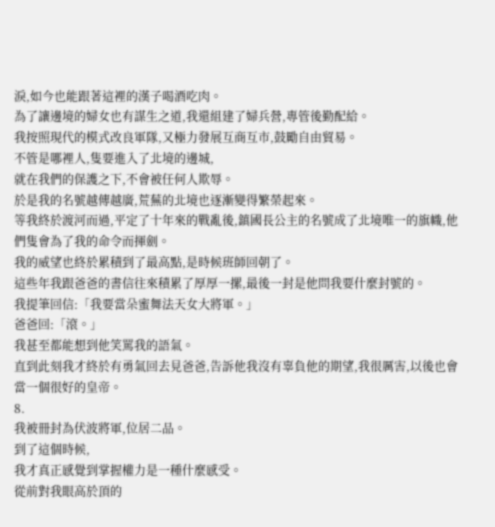淚,如今也能跟著這裡的漢子喝酒吃肉。
為了讓邊境的婦女也有謀生之道,我還組建了婦兵營,專管後勤配給。
我按照現代的模式改良軍隊,又極力發展互商互市,鼓勵自由貿易。
不管是哪裡人,隻要進入了北境的邊城,
就在我們的保護之下,不會被任何人欺辱。
於是我的名號越傳越廣,荒蕪的北境也逐漸變得繁榮起來。
等我終於渡河而過,平定了十年來的戰亂後,鎮國長公主的名號成了北境唯一的旗幟,他們隻會為了我的命令而揮劍。
我的威望也終於累積到了最高點,是時候班師回朝了。
這些年我跟爸爸的書信往來積累了厚厚一摞,最後一封是他問我要什麼封號的。
我提筆回信:「我要當朵蜜舞法天女大將軍。」
爸爸回:「滾。」
我甚至都能想到他笑罵我的語氣。
直到此刻我才終於有勇氣回去見爸爸,告訴他我沒有辜負他的期望,我很厲害,以後也會當一個很好的皇帝。
8.
我被冊封為伏波將軍,位居二品。
到了這個時候,
我才真正感覺到掌握權力是一種什麼感受。
從前對我眼高於頂的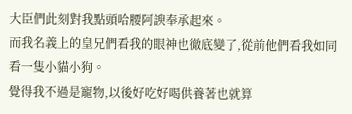大臣們此刻對我點頭哈腰阿諛奉承起來。
而我名義上的皇兄們看我的眼神也徹底變了,從前他們看我如同看一隻小貓小狗。
覺得我不過是寵物,以後好吃好喝供養著也就算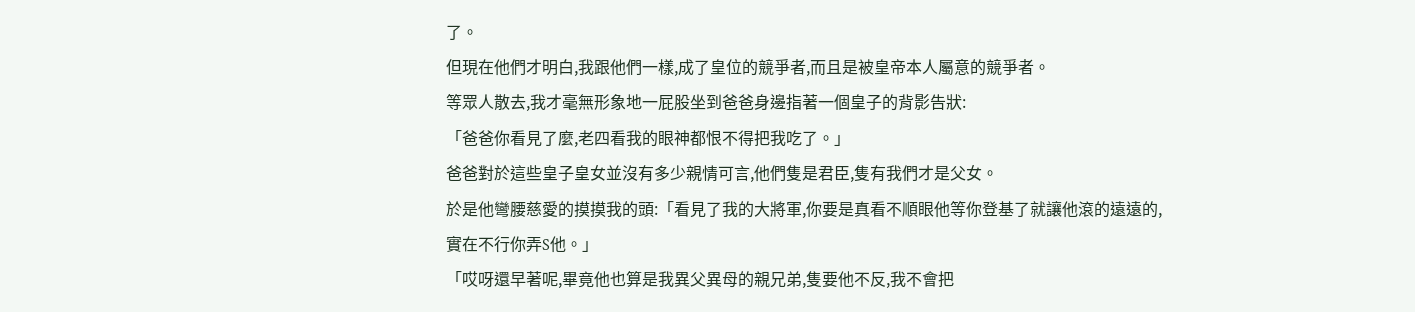了。
但現在他們才明白,我跟他們一樣,成了皇位的競爭者,而且是被皇帝本人屬意的競爭者。
等眾人散去,我才毫無形象地一屁股坐到爸爸身邊指著一個皇子的背影告狀:
「爸爸你看見了麼,老四看我的眼神都恨不得把我吃了。」
爸爸對於這些皇子皇女並沒有多少親情可言,他們隻是君臣,隻有我們才是父女。
於是他彎腰慈愛的摸摸我的頭:「看見了我的大將軍,你要是真看不順眼他等你登基了就讓他滾的遠遠的,
實在不行你弄S他。」
「哎呀還早著呢,畢竟他也算是我異父異母的親兄弟,隻要他不反,我不會把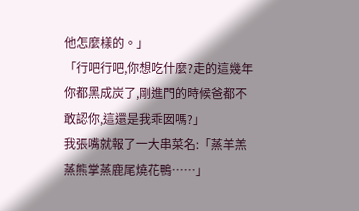他怎麼樣的。」
「行吧行吧,你想吃什麼?走的這幾年你都黑成炭了,剛進門的時候爸都不敢認你,這還是我乖囡嗎?」
我張嘴就報了一大串菜名:「蒸羊羔蒸熊掌蒸鹿尾燒花鴨……」